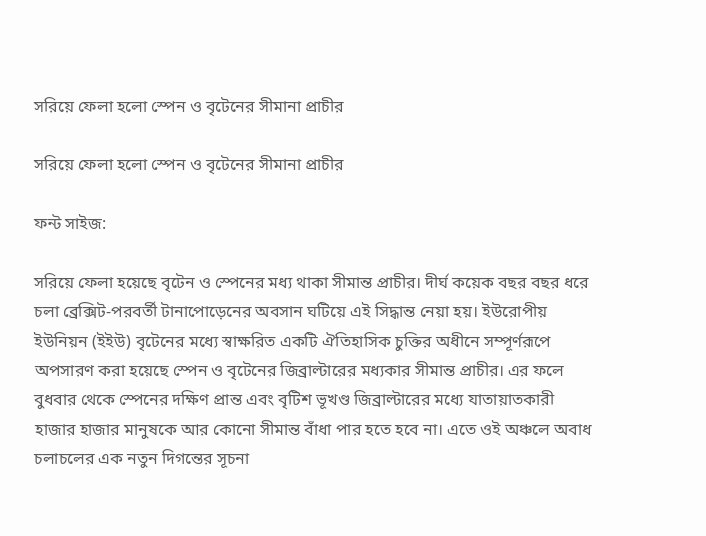সরিয়ে ফেলা হলো স্পেন ও বৃটেনের সীমানা প্রাচীর

সরিয়ে ফেলা হলো স্পেন ও বৃটেনের সীমানা প্রাচীর

ফন্ট সাইজ:

সরিয়ে ফেলা হয়েছে বৃটেন ও স্পেনের মধ্য থাকা সীমান্ত প্রাচীর। দীর্ঘ কয়েক বছর বছর ধরে চলা ব্রেক্সিট-পরবর্তী টানাপোড়েনের অবসান ঘটিয়ে এই সিদ্ধান্ত নেয়া হয়। ইউরোপীয় ইউনিয়ন (ইইউ) বৃটেনের মধ্যে স্বাক্ষরিত একটি ঐতিহাসিক চুক্তির অধীনে সম্পূর্ণরূপে অপসারণ করা হয়েছে স্পেন ও বৃটেনের জিব্রাল্টারের মধ্যকার সীমান্ত প্রাচীর। এর ফলে বুধবার থেকে স্পেনের দক্ষিণ প্রান্ত এবং বৃটিশ ভূখণ্ড জিব্রাল্টারের মধ্যে যাতায়াতকারী হাজার হাজার মানুষকে আর কোনো সীমান্ত বাঁধা পার হতে হবে না। এতে ওই অঞ্চলে অবাধ চলাচলের এক নতুন দিগন্তের সূচনা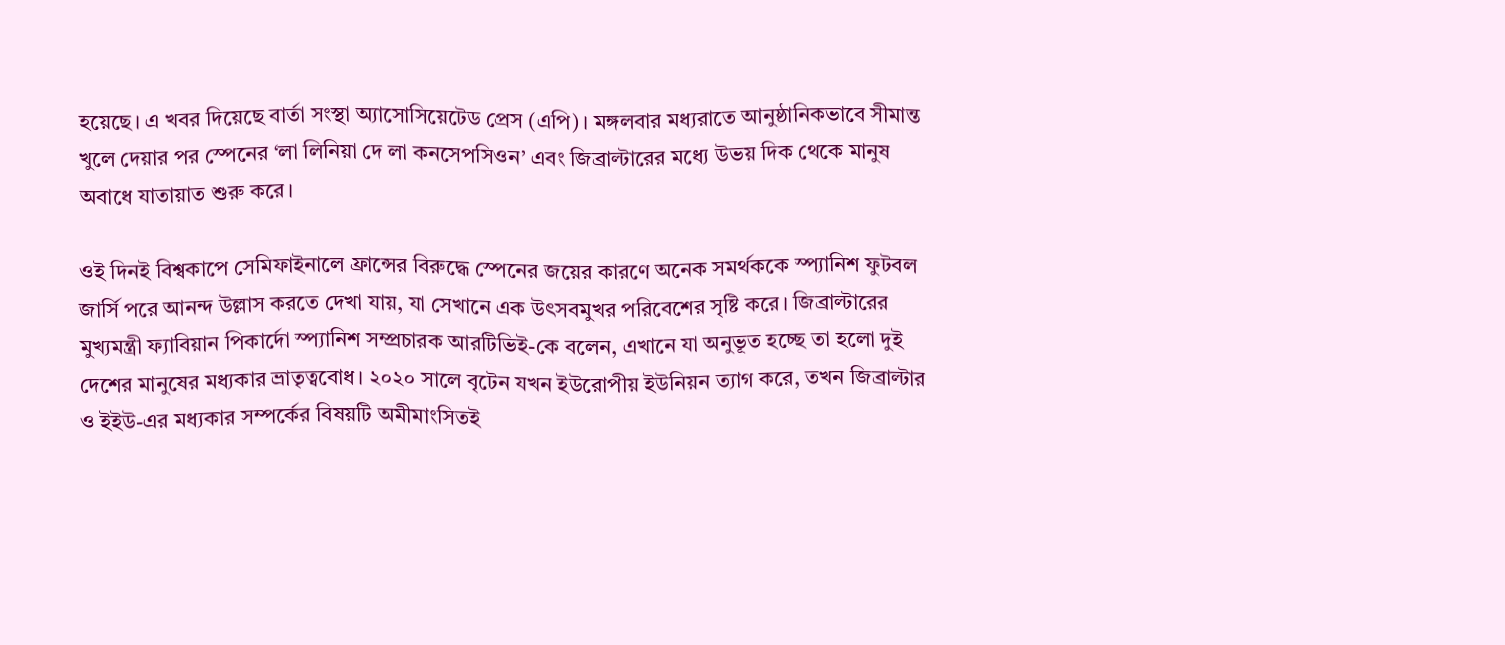হয়েছে। এ খবর দিয়েছে বার্তা সংস্থা অ্যাসোসিয়েটেড প্রেস (এপি)। মঙ্গলবার মধ্যরাতে আনুষ্ঠানিকভাবে সীমান্ত খুলে দেয়ার পর স্পেনের ‘লা লিনিয়া দে লা কনসেপসিওন’ এবং জিব্রাল্টারের মধ্যে উভয় দিক থেকে মানুষ অবাধে যাতায়াত শুরু করে।

ওই দিনই বিশ্বকাপে সেমিফাইনালে ফ্রান্সের বিরুদ্ধে স্পেনের জয়ের কারণে অনেক সমর্থককে স্প্যানিশ ফুটবল জার্সি পরে আনন্দ উল্লাস করতে দেখা যায়, যা সেখানে এক উৎসবমুখর পরিবেশের সৃষ্টি করে। জিব্রাল্টারের মুখ্যমন্ত্রী ফ্যাবিয়ান পিকার্দো স্প্যানিশ সম্প্রচারক আরটিভিই-কে বলেন, এখানে যা অনুভূত হচ্ছে তা হলো দুই দেশের মানুষের মধ্যকার ভ্রাতৃত্ববোধ। ২০২০ সালে বৃটেন যখন ইউরোপীয় ইউনিয়ন ত্যাগ করে, তখন জিব্রাল্টার ও ইইউ-এর মধ্যকার সম্পর্কের বিষয়টি অমীমাংসিতই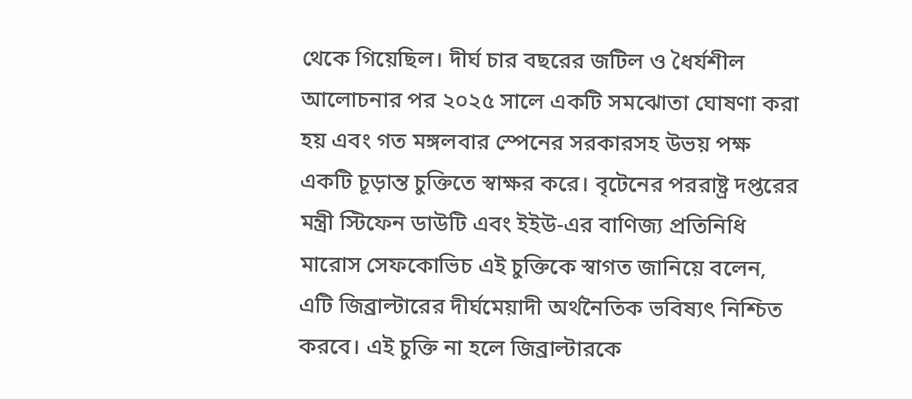থেকে গিয়েছিল। দীর্ঘ চার বছরের জটিল ও ধৈর্যশীল আলোচনার পর ২০২৫ সালে একটি সমঝোতা ঘোষণা করা হয় এবং গত মঙ্গলবার স্পেনের সরকারসহ উভয় পক্ষ একটি চূড়ান্ত চুক্তিতে স্বাক্ষর করে। বৃটেনের পররাষ্ট্র দপ্তরের মন্ত্রী স্টিফেন ডাউটি এবং ইইউ-এর বাণিজ্য প্রতিনিধি মারোস সেফকোভিচ এই চুক্তিকে স্বাগত জানিয়ে বলেন, এটি জিব্রাল্টারের দীর্ঘমেয়াদী অর্থনৈতিক ভবিষ্যৎ নিশ্চিত করবে। এই চুক্তি না হলে জিব্রাল্টারকে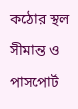কঠোর স্থল সীমান্ত ও পাসপোর্ট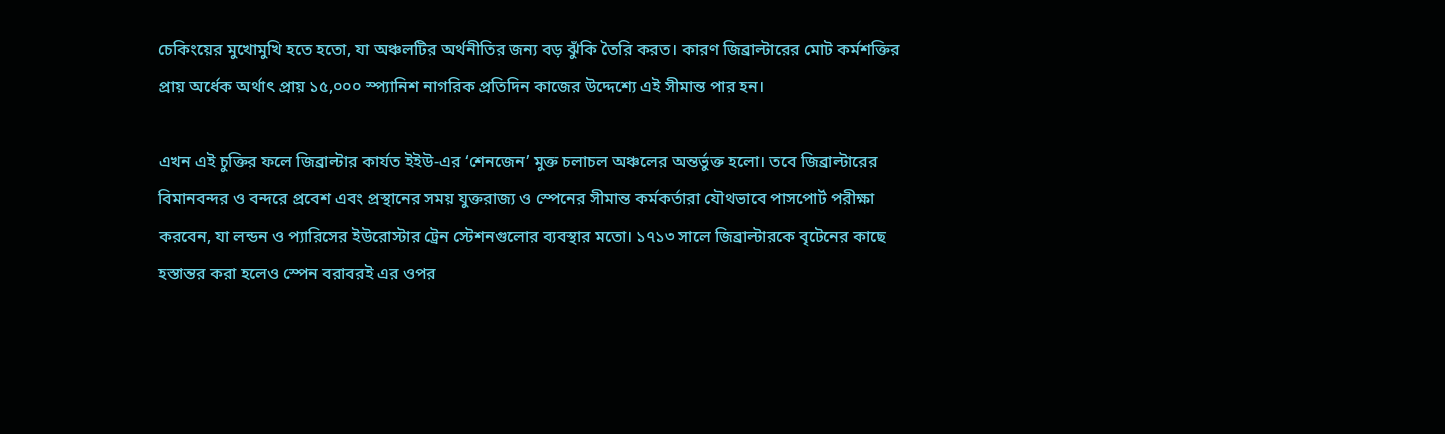চেকিংয়ের মুখোমুখি হতে হতো, যা অঞ্চলটির অর্থনীতির জন্য বড় ঝুঁকি তৈরি করত। কারণ জিব্রাল্টারের মোট কর্মশক্তির প্রায় অর্ধেক অর্থাৎ প্রায় ১৫,০০০ স্প্যানিশ নাগরিক প্রতিদিন কাজের উদ্দেশ্যে এই সীমান্ত পার হন।

এখন এই চুক্তির ফলে জিব্রাল্টার কার্যত ইইউ-এর ‘শেনজেন’ মুক্ত চলাচল অঞ্চলের অন্তর্ভুক্ত হলো। তবে জিব্রাল্টারের বিমানবন্দর ও বন্দরে প্রবেশ এবং প্রস্থানের সময় যুক্তরাজ্য ও স্পেনের সীমান্ত কর্মকর্তারা যৌথভাবে পাসপোর্ট পরীক্ষা করবেন, যা লন্ডন ও প্যারিসের ইউরোস্টার ট্রেন স্টেশনগুলোর ব্যবস্থার মতো। ১৭১৩ সালে জিব্রাল্টারকে বৃটেনের কাছে হস্তান্তর করা হলেও স্পেন বরাবরই এর ওপর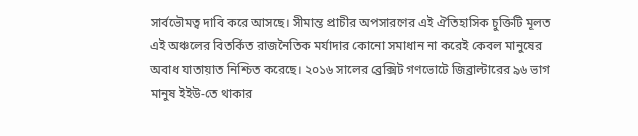সার্বভৌমত্ব দাবি করে আসছে। সীমান্ত প্রাচীর অপসারণের এই ঐতিহাসিক চুক্তিটি মূলত এই অঞ্চলের বিতর্কিত রাজনৈতিক মর্যাদার কোনো সমাধান না করেই কেবল মানুষের অবাধ যাতায়াত নিশ্চিত করেছে। ২০১৬ সালের ব্রেক্সিট গণভোটে জিব্রাল্টারের ৯৬ ভাগ মানুষ ইইউ-তে থাকার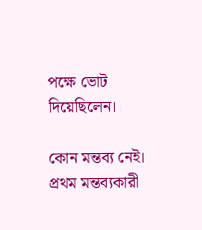পক্ষে ভোট দিয়েছিলেন।

কোন মন্তব্য নেই। প্রথম মন্তব্যকারী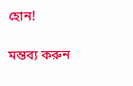হোন!

মন্তব্য করুন